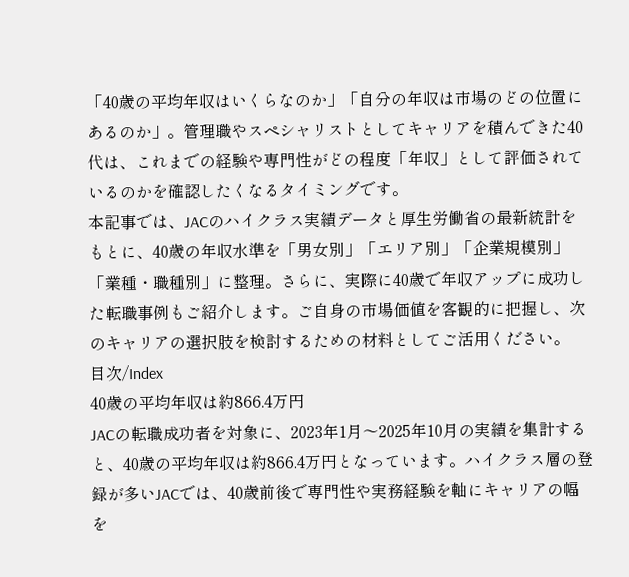「40歳の平均年収はいくらなのか」「自分の年収は市場のどの位置にあるのか」。管理職やスペシャリストとしてキャリアを積んできた40代は、これまでの経験や専門性がどの程度「年収」として評価されているのかを確認したくなるタイミングです。
本記事では、JACのハイクラス実績データと厚生労働省の最新統計をもとに、40歳の年収水準を「男女別」「エリア別」「企業規模別」「業種・職種別」に整理。さらに、実際に40歳で年収アップに成功した転職事例もご紹介します。ご自身の市場価値を客観的に把握し、次のキャリアの選択肢を検討するための材料としてご活用ください。
目次/Index
40歳の平均年収は約866.4万円
JACの転職成功者を対象に、2023年1月〜2025年10月の実績を集計すると、40歳の平均年収は約866.4万円となっています。ハイクラス層の登録が多いJACでは、40歳前後で専門性や実務経験を軸にキャリアの幅を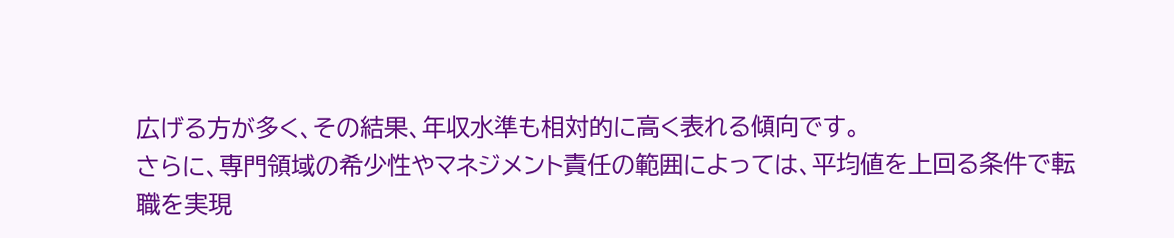広げる方が多く、その結果、年収水準も相対的に高く表れる傾向です。
さらに、専門領域の希少性やマネジメント責任の範囲によっては、平均値を上回る条件で転職を実現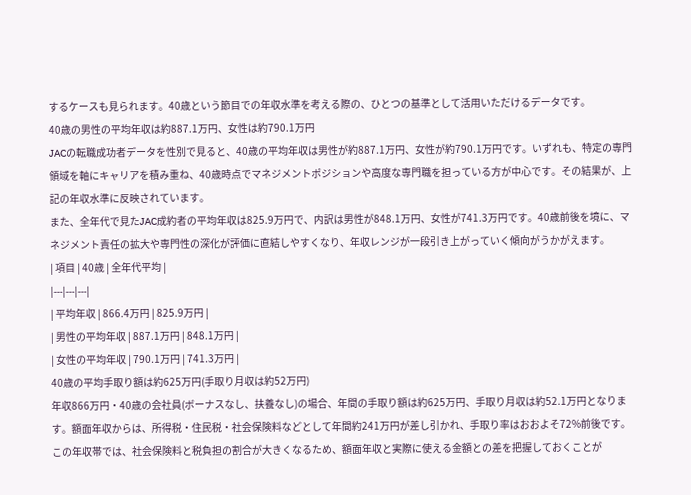するケースも見られます。40歳という節目での年収水準を考える際の、ひとつの基準として活用いただけるデータです。
40歳の男性の平均年収は約887.1万円、女性は約790.1万円
JACの転職成功者データを性別で見ると、40歳の平均年収は男性が約887.1万円、女性が約790.1万円です。いずれも、特定の専門領域を軸にキャリアを積み重ね、40歳時点でマネジメントポジションや高度な専門職を担っている方が中心です。その結果が、上記の年収水準に反映されています。
また、全年代で見たJAC成約者の平均年収は825.9万円で、内訳は男性が848.1万円、女性が741.3万円です。40歳前後を境に、マネジメント責任の拡大や専門性の深化が評価に直結しやすくなり、年収レンジが一段引き上がっていく傾向がうかがえます。
| 項目 | 40歳 | 全年代平均 |
|---|---|---|
| 平均年収 | 866.4万円 | 825.9万円 |
| 男性の平均年収 | 887.1万円 | 848.1万円 |
| 女性の平均年収 | 790.1万円 | 741.3万円 |
40歳の平均手取り額は約625万円(手取り月収は約52万円)
年収866万円・40歳の会社員(ボーナスなし、扶養なし)の場合、年間の手取り額は約625万円、手取り月収は約52.1万円となります。額面年収からは、所得税・住民税・社会保険料などとして年間約241万円が差し引かれ、手取り率はおおよそ72%前後です。
この年収帯では、社会保険料と税負担の割合が大きくなるため、額面年収と実際に使える金額との差を把握しておくことが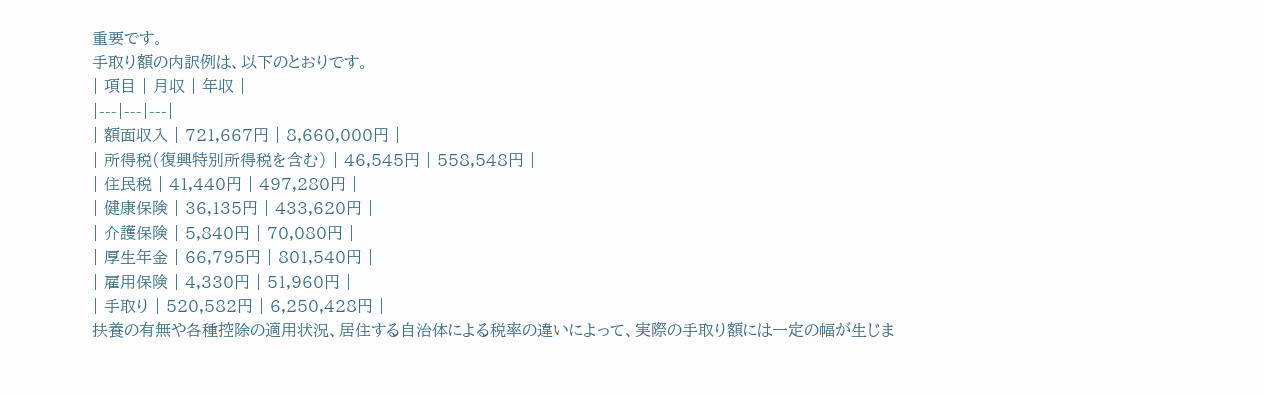重要です。
手取り額の内訳例は、以下のとおりです。
| 項目 | 月収 | 年収 |
|---|---|---|
| 額面収入 | 721,667円 | 8,660,000円 |
| 所得税(復興特別所得税を含む) | 46,545円 | 558,548円 |
| 住民税 | 41,440円 | 497,280円 |
| 健康保険 | 36,135円 | 433,620円 |
| 介護保険 | 5,840円 | 70,080円 |
| 厚生年金 | 66,795円 | 801,540円 |
| 雇用保険 | 4,330円 | 51,960円 |
| 手取り | 520,582円 | 6,250,428円 |
扶養の有無や各種控除の適用状況、居住する自治体による税率の違いによって、実際の手取り額には一定の幅が生じま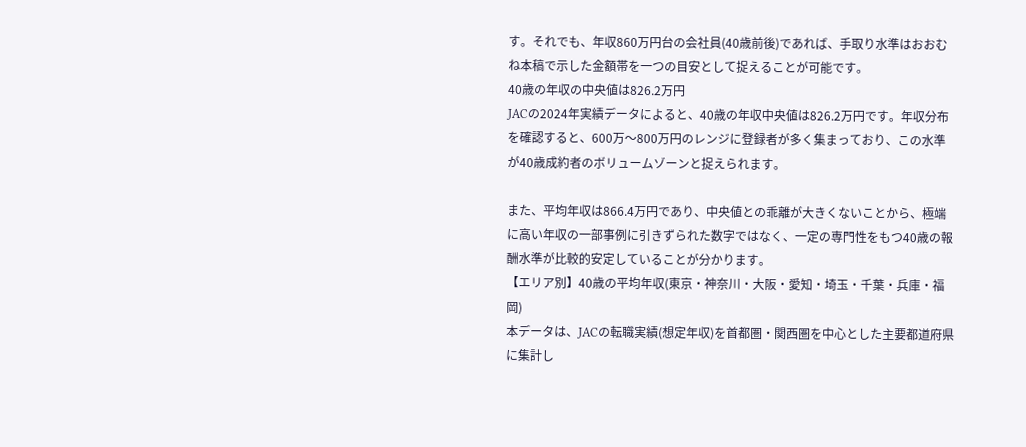す。それでも、年収860万円台の会社員(40歳前後)であれば、手取り水準はおおむね本稿で示した金額帯を一つの目安として捉えることが可能です。
40歳の年収の中央値は826.2万円
JACの2024年実績データによると、40歳の年収中央値は826.2万円です。年収分布を確認すると、600万〜800万円のレンジに登録者が多く集まっており、この水準が40歳成約者のボリュームゾーンと捉えられます。

また、平均年収は866.4万円であり、中央値との乖離が大きくないことから、極端に高い年収の一部事例に引きずられた数字ではなく、一定の専門性をもつ40歳の報酬水準が比較的安定していることが分かります。
【エリア別】40歳の平均年収(東京・神奈川・大阪・愛知・埼玉・千葉・兵庫・福岡)
本データは、JACの転職実績(想定年収)を首都圏・関西圏を中心とした主要都道府県に集計し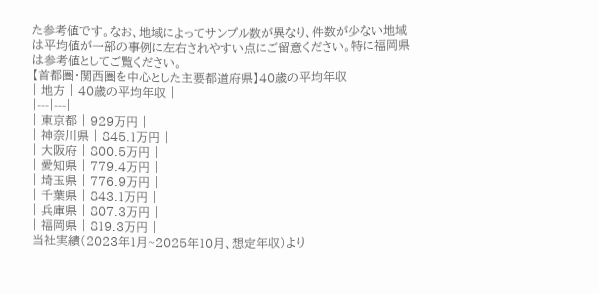た参考値です。なお、地域によってサンプル数が異なり、件数が少ない地域は平均値が一部の事例に左右されやすい点にご留意ください。特に福岡県は参考値としてご覧ください。
【首都圏・関西圏を中心とした主要都道府県】40歳の平均年収
| 地方 | 40歳の平均年収 |
|---|---|
| 東京都 | 929万円 |
| 神奈川県 | 845.1万円 |
| 大阪府 | 800.5万円 |
| 愛知県 | 779.4万円 |
| 埼玉県 | 776.9万円 |
| 千葉県 | 843.1万円 |
| 兵庫県 | 807.3万円 |
| 福岡県 | 819.3万円 |
当社実績(2023年1月~2025年10月、想定年収)より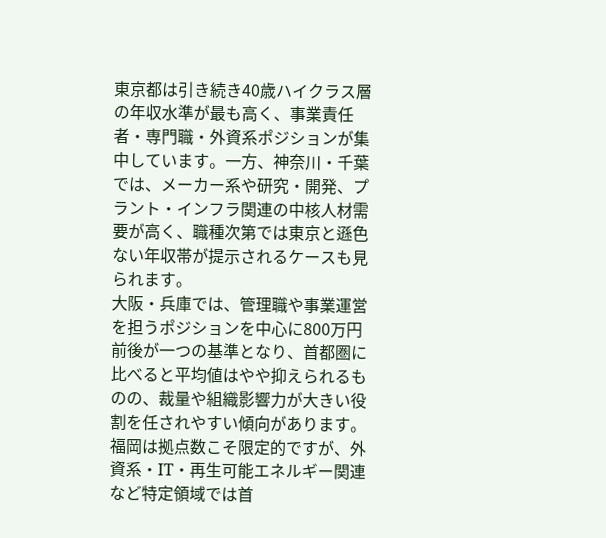東京都は引き続き40歳ハイクラス層の年収水準が最も高く、事業責任者・専門職・外資系ポジションが集中しています。一方、神奈川・千葉では、メーカー系や研究・開発、プラント・インフラ関連の中核人材需要が高く、職種次第では東京と遜色ない年収帯が提示されるケースも見られます。
大阪・兵庫では、管理職や事業運営を担うポジションを中心に800万円前後が一つの基準となり、首都圏に比べると平均値はやや抑えられるものの、裁量や組織影響力が大きい役割を任されやすい傾向があります。
福岡は拠点数こそ限定的ですが、外資系・IT・再生可能エネルギー関連など特定領域では首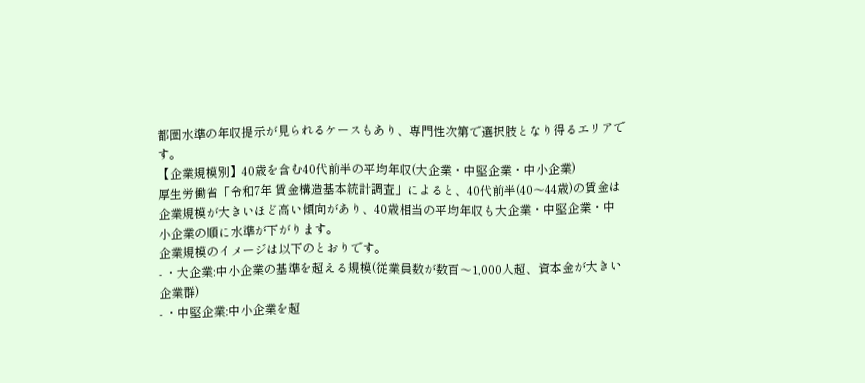都圏水準の年収提示が見られるケースもあり、専門性次第で選択肢となり得るエリアです。
【企業規模別】40歳を含む40代前半の平均年収(大企業・中堅企業・中小企業)
厚生労働省「令和7年 賃金構造基本統計調査」によると、40代前半(40〜44歳)の賃金は企業規模が大きいほど高い傾向があり、40歳相当の平均年収も大企業・中堅企業・中小企業の順に水準が下がります。
企業規模のイメージは以下のとおりです。
- ・大企業:中小企業の基準を超える規模(従業員数が数百〜1,000人超、資本金が大きい企業群)
- ・中堅企業:中小企業を超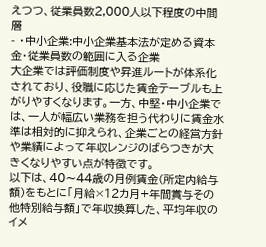えつつ、従業員数2,000人以下程度の中間層
- ・中小企業:中小企業基本法が定める資本金・従業員数の範囲に入る企業
大企業では評価制度や昇進ルートが体系化されており、役職に応じた賃金テーブルも上がりやすくなります。一方、中堅・中小企業では、一人が幅広い業務を担う代わりに賃金水準は相対的に抑えられ、企業ごとの経営方針や業績によって年収レンジのばらつきが大きくなりやすい点が特徴です。
以下は、40〜44歳の月例賃金(所定内給与額)をもとに「月給×12カ月+年間賞与その他特別給与額」で年収換算した、平均年収のイメ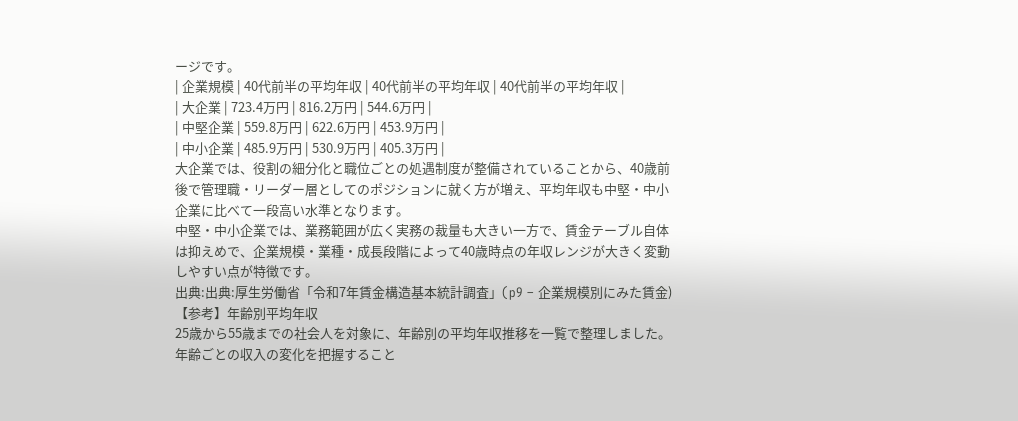ージです。
| 企業規模 | 40代前半の平均年収 | 40代前半の平均年収 | 40代前半の平均年収 |
| 大企業 | 723.4万円 | 816.2万円 | 544.6万円 |
| 中堅企業 | 559.8万円 | 622.6万円 | 453.9万円 |
| 中小企業 | 485.9万円 | 530.9万円 | 405.3万円 |
大企業では、役割の細分化と職位ごとの処遇制度が整備されていることから、40歳前後で管理職・リーダー層としてのポジションに就く方が増え、平均年収も中堅・中小企業に比べて一段高い水準となります。
中堅・中小企業では、業務範囲が広く実務の裁量も大きい一方で、賃金テーブル自体は抑えめで、企業規模・業種・成長段階によって40歳時点の年収レンジが大きく変動しやすい点が特徴です。
出典:出典:厚生労働省「令和7年賃金構造基本統計調査」(p9 – 企業規模別にみた賃金)
【参考】年齢別平均年収
25歳から55歳までの社会人を対象に、年齢別の平均年収推移を一覧で整理しました。年齢ごとの収入の変化を把握すること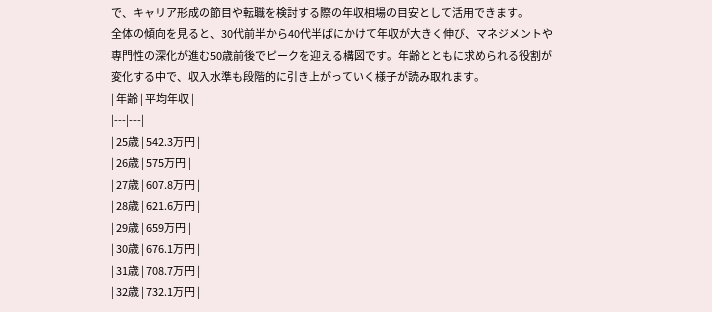で、キャリア形成の節目や転職を検討する際の年収相場の目安として活用できます。
全体の傾向を見ると、30代前半から40代半ばにかけて年収が大きく伸び、マネジメントや専門性の深化が進む50歳前後でピークを迎える構図です。年齢とともに求められる役割が変化する中で、収入水準も段階的に引き上がっていく様子が読み取れます。
| 年齢 | 平均年収 |
|---|---|
| 25歳 | 542.3万円 |
| 26歳 | 575万円 |
| 27歳 | 607.8万円 |
| 28歳 | 621.6万円 |
| 29歳 | 659万円 |
| 30歳 | 676.1万円 |
| 31歳 | 708.7万円 |
| 32歳 | 732.1万円 |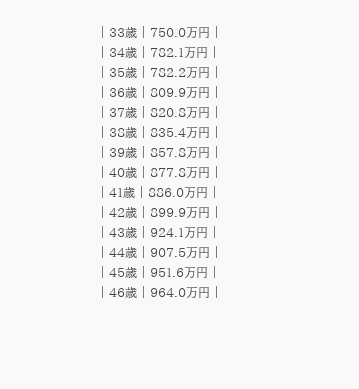| 33歳 | 750.0万円 |
| 34歳 | 782.1万円 |
| 35歳 | 782.2万円 |
| 36歳 | 809.9万円 |
| 37歳 | 820.8万円 |
| 38歳 | 835.4万円 |
| 39歳 | 857.8万円 |
| 40歳 | 877.8万円 |
| 41歳 | 886.0万円 |
| 42歳 | 899.9万円 |
| 43歳 | 924.1万円 |
| 44歳 | 907.5万円 |
| 45歳 | 951.6万円 |
| 46歳 | 964.0万円 |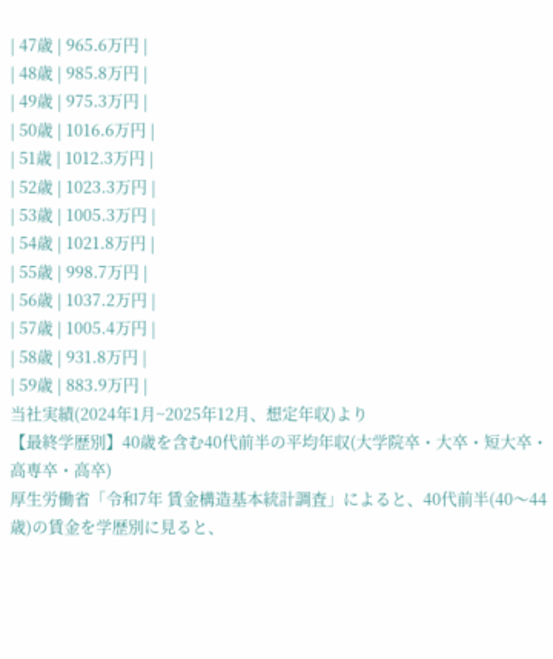| 47歳 | 965.6万円 |
| 48歳 | 985.8万円 |
| 49歳 | 975.3万円 |
| 50歳 | 1016.6万円 |
| 51歳 | 1012.3万円 |
| 52歳 | 1023.3万円 |
| 53歳 | 1005.3万円 |
| 54歳 | 1021.8万円 |
| 55歳 | 998.7万円 |
| 56歳 | 1037.2万円 |
| 57歳 | 1005.4万円 |
| 58歳 | 931.8万円 |
| 59歳 | 883.9万円 |
当社実績(2024年1月~2025年12月、想定年収)より
【最終学歴別】40歳を含む40代前半の平均年収(大学院卒・大卒・短大卒・高専卒・高卒)
厚生労働省「令和7年 賃金構造基本統計調査」によると、40代前半(40〜44歳)の賃金を学歴別に見ると、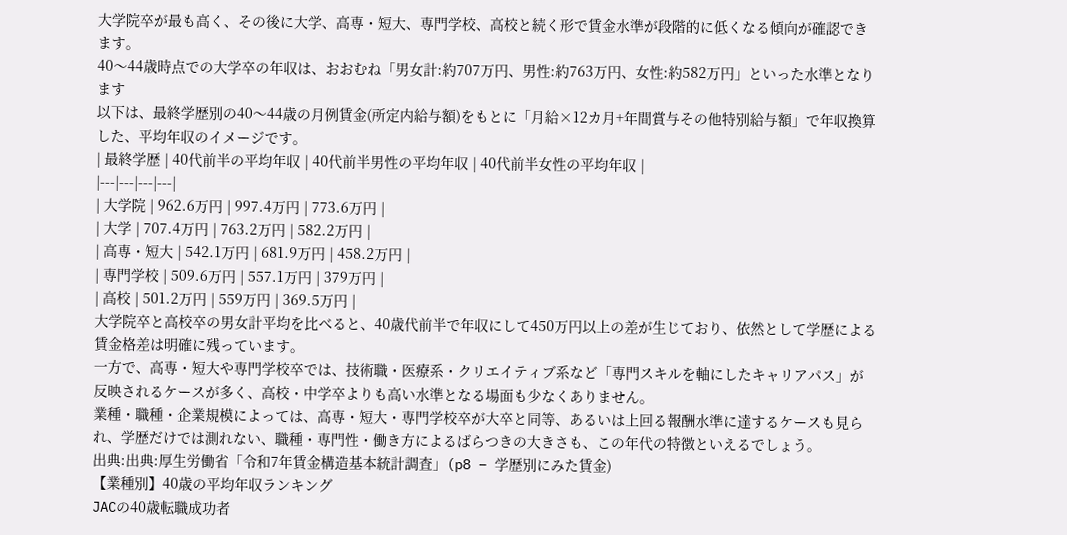大学院卒が最も高く、その後に大学、高専・短大、専門学校、高校と続く形で賃金水準が段階的に低くなる傾向が確認できます。
40〜44歳時点での大学卒の年収は、おおむね「男女計:約707万円、男性:約763万円、女性:約582万円」といった水準となります
以下は、最終学歴別の40〜44歳の月例賃金(所定内給与額)をもとに「月給×12カ月+年間賞与その他特別給与額」で年収換算した、平均年収のイメージです。
| 最終学歴 | 40代前半の平均年収 | 40代前半男性の平均年収 | 40代前半女性の平均年収 |
|---|---|---|---|
| 大学院 | 962.6万円 | 997.4万円 | 773.6万円 |
| 大学 | 707.4万円 | 763.2万円 | 582.2万円 |
| 高専・短大 | 542.1万円 | 681.9万円 | 458.2万円 |
| 専門学校 | 509.6万円 | 557.1万円 | 379万円 |
| 高校 | 501.2万円 | 559万円 | 369.5万円 |
大学院卒と高校卒の男女計平均を比べると、40歳代前半で年収にして450万円以上の差が生じており、依然として学歴による賃金格差は明確に残っています。
一方で、高専・短大や専門学校卒では、技術職・医療系・クリエイティブ系など「専門スキルを軸にしたキャリアパス」が反映されるケースが多く、高校・中学卒よりも高い水準となる場面も少なくありません。
業種・職種・企業規模によっては、高専・短大・専門学校卒が大卒と同等、あるいは上回る報酬水準に達するケースも見られ、学歴だけでは測れない、職種・専門性・働き方によるばらつきの大きさも、この年代の特徴といえるでしょう。
出典:出典:厚生労働省「令和7年賃金構造基本統計調査」(p8 – 学歴別にみた賃金)
【業種別】40歳の平均年収ランキング
JACの40歳転職成功者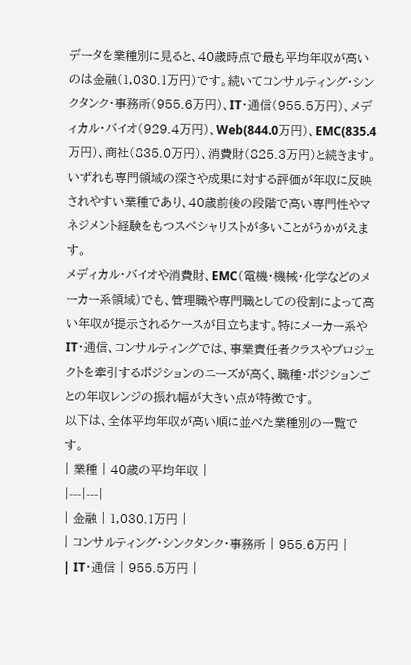データを業種別に見ると、40歳時点で最も平均年収が高いのは金融(1,030.1万円)です。続いてコンサルティング・シンクタンク・事務所(955.6万円)、IT・通信(955.5万円)、メディカル・バイオ(929.4万円)、Web(844.0万円)、EMC(835.4万円)、商社(835.0万円)、消費財(825.3万円)と続きます。いずれも専門領域の深さや成果に対する評価が年収に反映されやすい業種であり、40歳前後の段階で高い専門性やマネジメント経験をもつスペシャリストが多いことがうかがえます。
メディカル・バイオや消費財、EMC(電機・機械・化学などのメーカー系領域)でも、管理職や専門職としての役割によって高い年収が提示されるケースが目立ちます。特にメーカー系やIT・通信、コンサルティングでは、事業責任者クラスやプロジェクトを牽引するポジションのニーズが高く、職種・ポジションごとの年収レンジの振れ幅が大きい点が特徴です。
以下は、全体平均年収が高い順に並べた業種別の一覧です。
| 業種 | 40歳の平均年収 |
|---|---|
| 金融 | 1,030.1万円 |
| コンサルティング・シンクタンク・事務所 | 955.6万円 |
| IT・通信 | 955.5万円 |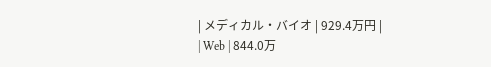| メディカル・バイオ | 929.4万円 |
| Web | 844.0万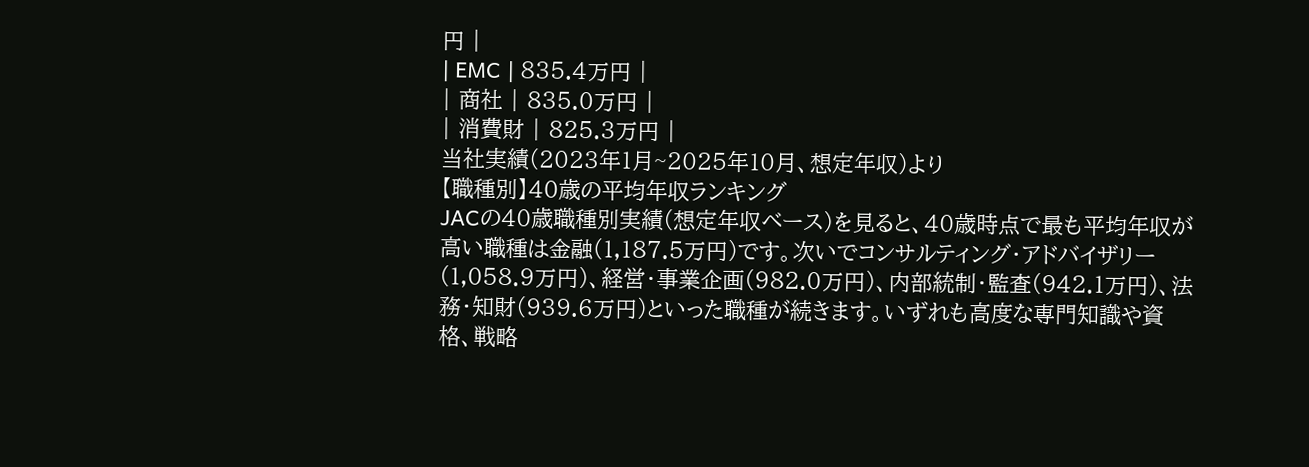円 |
| EMC | 835.4万円 |
| 商社 | 835.0万円 |
| 消費財 | 825.3万円 |
当社実績(2023年1月~2025年10月、想定年収)より
【職種別】40歳の平均年収ランキング
JACの40歳職種別実績(想定年収ベース)を見ると、40歳時点で最も平均年収が高い職種は金融(1,187.5万円)です。次いでコンサルティング・アドバイザリー(1,058.9万円)、経営・事業企画(982.0万円)、内部統制・監査(942.1万円)、法務・知財(939.6万円)といった職種が続きます。いずれも高度な専門知識や資格、戦略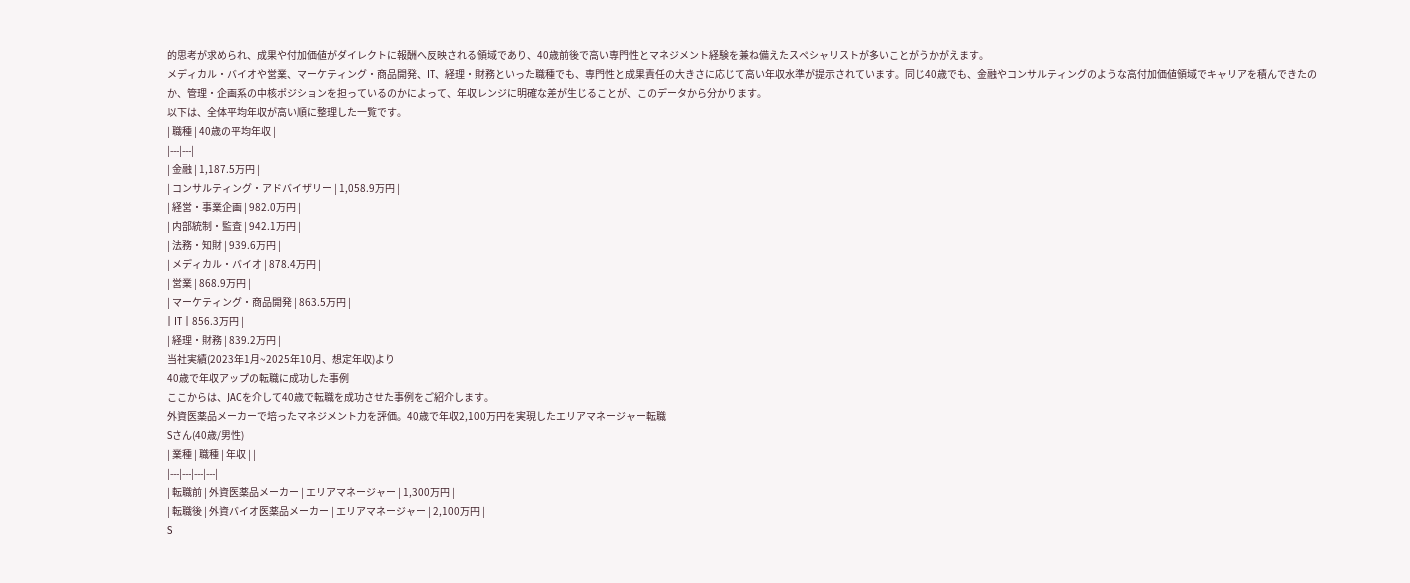的思考が求められ、成果や付加価値がダイレクトに報酬へ反映される領域であり、40歳前後で高い専門性とマネジメント経験を兼ね備えたスペシャリストが多いことがうかがえます。
メディカル・バイオや営業、マーケティング・商品開発、IT、経理・財務といった職種でも、専門性と成果責任の大きさに応じて高い年収水準が提示されています。同じ40歳でも、金融やコンサルティングのような高付加価値領域でキャリアを積んできたのか、管理・企画系の中核ポジションを担っているのかによって、年収レンジに明確な差が生じることが、このデータから分かります。
以下は、全体平均年収が高い順に整理した一覧です。
| 職種 | 40歳の平均年収 |
|---|---|
| 金融 | 1,187.5万円 |
| コンサルティング・アドバイザリー | 1,058.9万円 |
| 経営・事業企画 | 982.0万円 |
| 内部統制・監査 | 942.1万円 |
| 法務・知財 | 939.6万円 |
| メディカル・バイオ | 878.4万円 |
| 営業 | 868.9万円 |
| マーケティング・商品開発 | 863.5万円 |
| IT | 856.3万円 |
| 経理・財務 | 839.2万円 |
当社実績(2023年1月~2025年10月、想定年収)より
40歳で年収アップの転職に成功した事例
ここからは、JACを介して40歳で転職を成功させた事例をご紹介します。
外資医薬品メーカーで培ったマネジメント力を評価。40歳で年収2,100万円を実現したエリアマネージャー転職
Sさん(40歳/男性)
| 業種 | 職種 | 年収 | |
|---|---|---|---|
| 転職前 | 外資医薬品メーカー | エリアマネージャー | 1,300万円 |
| 転職後 | 外資バイオ医薬品メーカー | エリアマネージャー | 2,100万円 |
S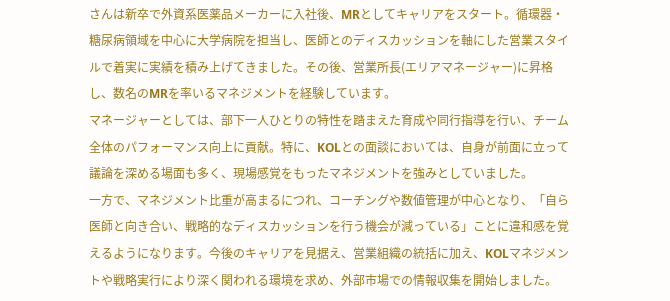さんは新卒で外資系医薬品メーカーに入社後、MRとしてキャリアをスタート。循環器・糖尿病領域を中心に大学病院を担当し、医師とのディスカッションを軸にした営業スタイルで着実に実績を積み上げてきました。その後、営業所長(エリアマネージャー)に昇格し、数名のMRを率いるマネジメントを経験しています。
マネージャーとしては、部下一人ひとりの特性を踏まえた育成や同行指導を行い、チーム全体のパフォーマンス向上に貢献。特に、KOLとの面談においては、自身が前面に立って議論を深める場面も多く、現場感覚をもったマネジメントを強みとしていました。
一方で、マネジメント比重が高まるにつれ、コーチングや数値管理が中心となり、「自ら医師と向き合い、戦略的なディスカッションを行う機会が減っている」ことに違和感を覚えるようになります。今後のキャリアを見据え、営業組織の統括に加え、KOLマネジメントや戦略実行により深く関われる環境を求め、外部市場での情報収集を開始しました。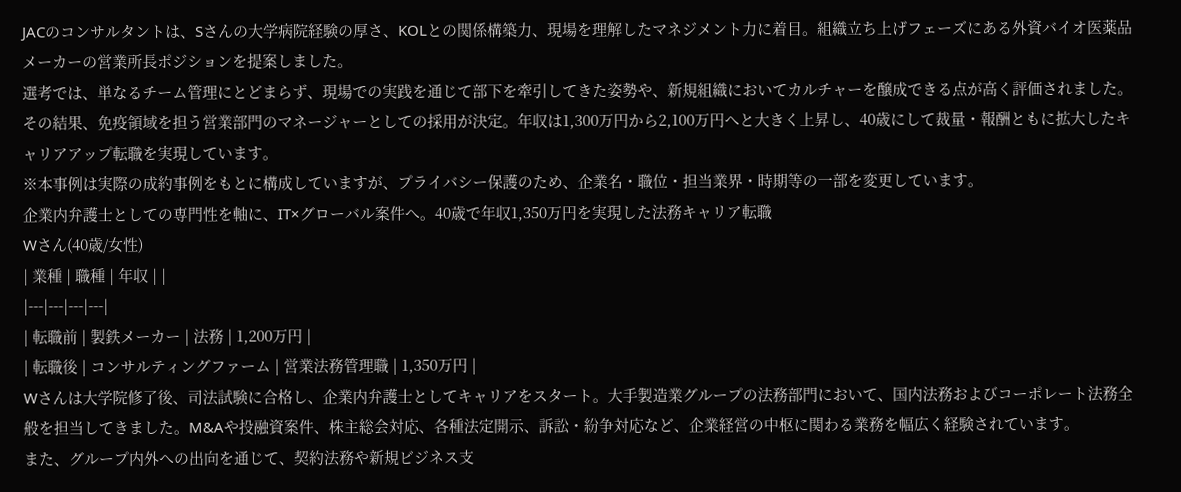JACのコンサルタントは、Sさんの大学病院経験の厚さ、KOLとの関係構築力、現場を理解したマネジメント力に着目。組織立ち上げフェーズにある外資バイオ医薬品メーカーの営業所長ポジションを提案しました。
選考では、単なるチーム管理にとどまらず、現場での実践を通じて部下を牽引してきた姿勢や、新規組織においてカルチャーを醸成できる点が高く評価されました。その結果、免疫領域を担う営業部門のマネージャーとしての採用が決定。年収は1,300万円から2,100万円へと大きく上昇し、40歳にして裁量・報酬ともに拡大したキャリアアップ転職を実現しています。
※本事例は実際の成約事例をもとに構成していますが、プライバシー保護のため、企業名・職位・担当業界・時期等の一部を変更しています。
企業内弁護士としての専門性を軸に、IT×グローバル案件へ。40歳で年収1,350万円を実現した法務キャリア転職
Wさん(40歳/女性)
| 業種 | 職種 | 年収 | |
|---|---|---|---|
| 転職前 | 製鉄メーカー | 法務 | 1,200万円 |
| 転職後 | コンサルティングファーム | 営業法務管理職 | 1,350万円 |
Wさんは大学院修了後、司法試験に合格し、企業内弁護士としてキャリアをスタート。大手製造業グループの法務部門において、国内法務およびコーポレート法務全般を担当してきました。M&Aや投融資案件、株主総会対応、各種法定開示、訴訟・紛争対応など、企業経営の中枢に関わる業務を幅広く経験されています。
また、グループ内外への出向を通じて、契約法務や新規ビジネス支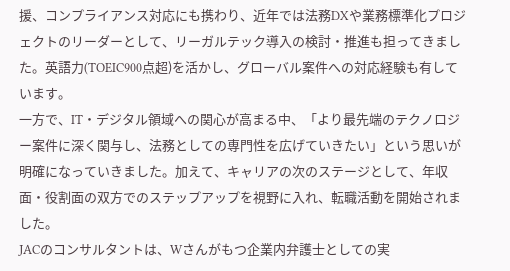援、コンプライアンス対応にも携わり、近年では法務DXや業務標準化プロジェクトのリーダーとして、リーガルテック導入の検討・推進も担ってきました。英語力(TOEIC900点超)を活かし、グローバル案件への対応経験も有しています。
一方で、IT・デジタル領域への関心が高まる中、「より最先端のテクノロジー案件に深く関与し、法務としての専門性を広げていきたい」という思いが明確になっていきました。加えて、キャリアの次のステージとして、年収面・役割面の双方でのステップアップを視野に入れ、転職活動を開始されました。
JACのコンサルタントは、Wさんがもつ企業内弁護士としての実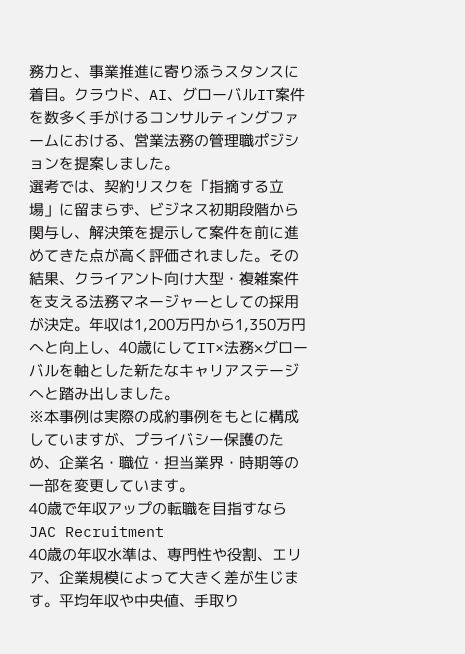務力と、事業推進に寄り添うスタンスに着目。クラウド、AI、グローバルIT案件を数多く手がけるコンサルティングファームにおける、営業法務の管理職ポジションを提案しました。
選考では、契約リスクを「指摘する立場」に留まらず、ビジネス初期段階から関与し、解決策を提示して案件を前に進めてきた点が高く評価されました。その結果、クライアント向け大型・複雑案件を支える法務マネージャーとしての採用が決定。年収は1,200万円から1,350万円へと向上し、40歳にしてIT×法務×グローバルを軸とした新たなキャリアステージへと踏み出しました。
※本事例は実際の成約事例をもとに構成していますが、プライバシー保護のため、企業名・職位・担当業界・時期等の一部を変更しています。
40歳で年収アップの転職を目指すならJAC Recruitment
40歳の年収水準は、専門性や役割、エリア、企業規模によって大きく差が生じます。平均年収や中央値、手取り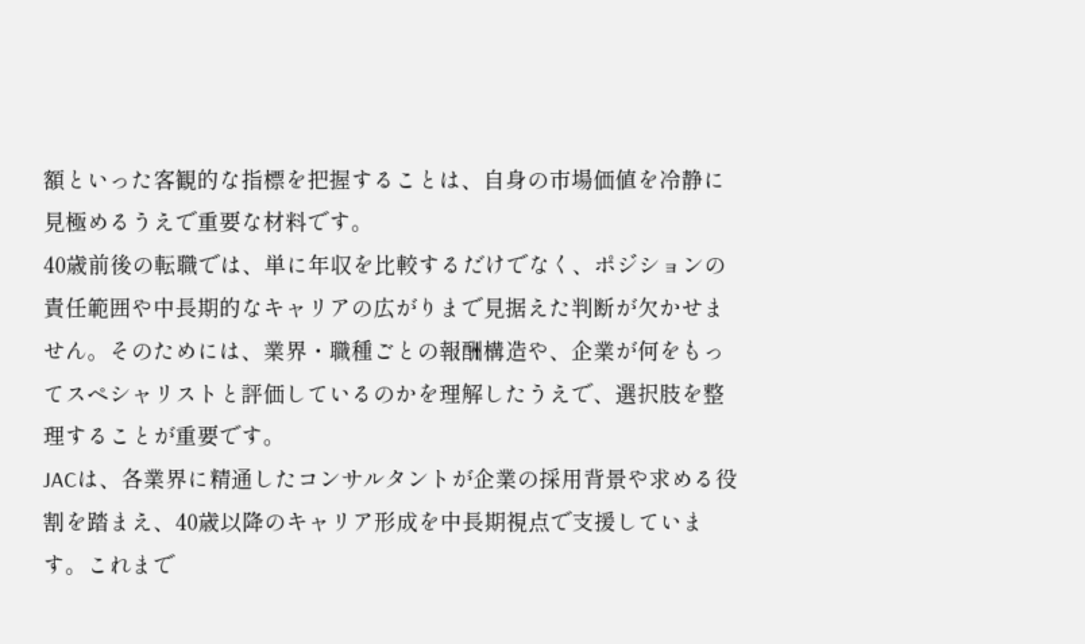額といった客観的な指標を把握することは、自身の市場価値を冷静に見極めるうえで重要な材料です。
40歳前後の転職では、単に年収を比較するだけでなく、ポジションの責任範囲や中長期的なキャリアの広がりまで見据えた判断が欠かせません。そのためには、業界・職種ごとの報酬構造や、企業が何をもってスペシャリストと評価しているのかを理解したうえで、選択肢を整理することが重要です。
JACは、各業界に精通したコンサルタントが企業の採用背景や求める役割を踏まえ、40歳以降のキャリア形成を中長期視点で支援しています。これまで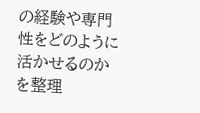の経験や専門性をどのように活かせるのかを整理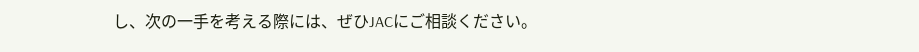し、次の一手を考える際には、ぜひJACにご相談ください。